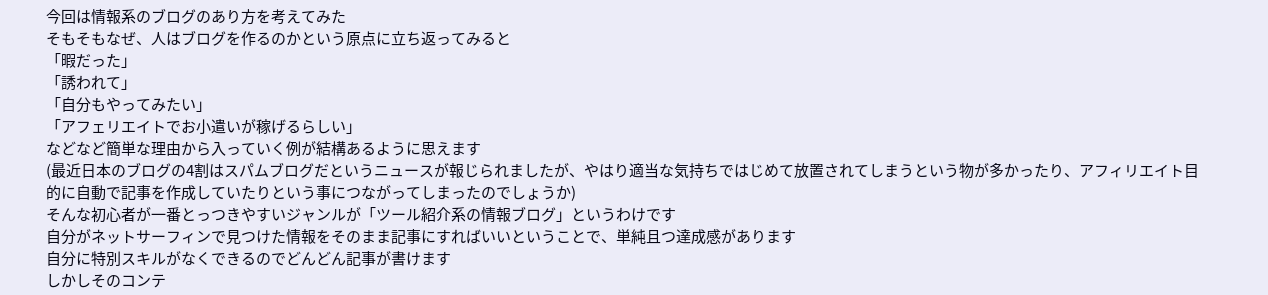今回は情報系のブログのあり方を考えてみた
そもそもなぜ、人はブログを作るのかという原点に立ち返ってみると
「暇だった」
「誘われて」
「自分もやってみたい」
「アフェリエイトでお小遣いが稼げるらしい」
などなど簡単な理由から入っていく例が結構あるように思えます
(最近日本のブログの4割はスパムブログだというニュースが報じられましたが、やはり適当な気持ちではじめて放置されてしまうという物が多かったり、アフィリエイト目的に自動で記事を作成していたりという事につながってしまったのでしょうか)
そんな初心者が一番とっつきやすいジャンルが「ツール紹介系の情報ブログ」というわけです
自分がネットサーフィンで見つけた情報をそのまま記事にすればいいということで、単純且つ達成感があります
自分に特別スキルがなくできるのでどんどん記事が書けます
しかしそのコンテ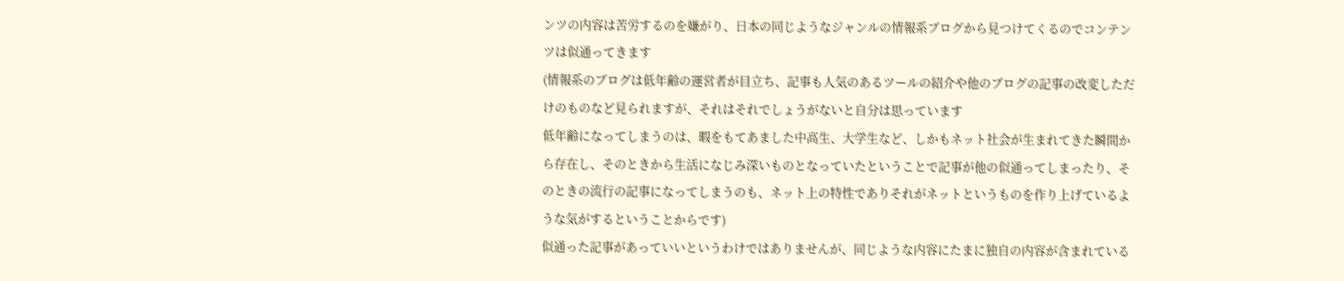ンツの内容は苦労するのを嫌がり、日本の同じようなジャンルの情報系ブログから見つけてくるのでコンテンツは似通ってきます
(情報系のブログは低年齢の運営者が目立ち、記事も人気のあるツールの紹介や他のブログの記事の改変しただけのものなど見られますが、それはそれでしょうがないと自分は思っています
低年齢になってしまうのは、暇をもてあました中高生、大学生など、しかもネット社会が生まれてきた瞬間から存在し、そのときから生活になじみ深いものとなっていたということで記事が他の似通ってしまったり、そのときの流行の記事になってしまうのも、ネット上の特性でありそれがネットというものを作り上げているような気がするということからです)
似通った記事があっていいというわけではありませんが、同じような内容にたまに独自の内容が含まれている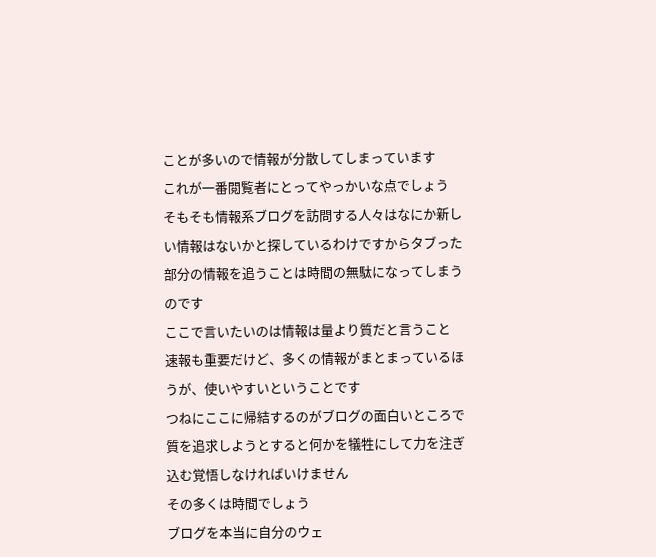ことが多いので情報が分散してしまっています
これが一番閲覧者にとってやっかいな点でしょう
そもそも情報系ブログを訪問する人々はなにか新しい情報はないかと探しているわけですからタブった部分の情報を追うことは時間の無駄になってしまうのです
ここで言いたいのは情報は量より質だと言うこと
速報も重要だけど、多くの情報がまとまっているほうが、使いやすいということです
つねにここに帰結するのがブログの面白いところで
質を追求しようとすると何かを犠牲にして力を注ぎ込む覚悟しなければいけません
その多くは時間でしょう
ブログを本当に自分のウェ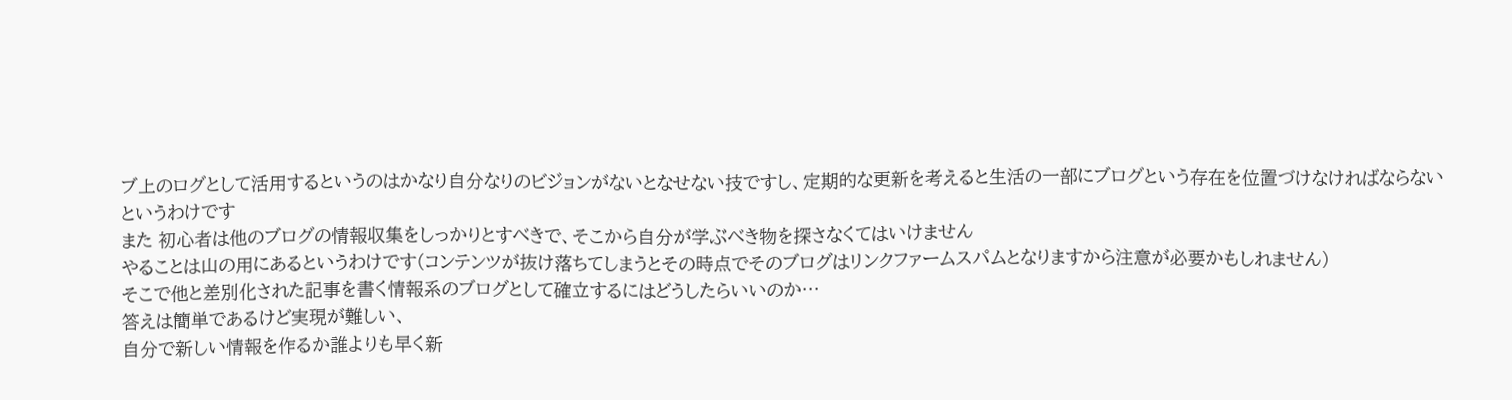ブ上のログとして活用するというのはかなり自分なりのビジョンがないとなせない技ですし、定期的な更新を考えると生活の一部にブログという存在を位置づけなければならないというわけです
また 初心者は他のブログの情報収集をしっかりとすべきで、そこから自分が学ぶべき物を探さなくてはいけません
やることは山の用にあるというわけです(コンテンツが抜け落ちてしまうとその時点でそのブログはリンクファームスパムとなりますから注意が必要かもしれません)
そこで他と差別化された記事を書く情報系のブログとして確立するにはどうしたらいいのか…
答えは簡単であるけど実現が難しい、
自分で新しい情報を作るか誰よりも早く新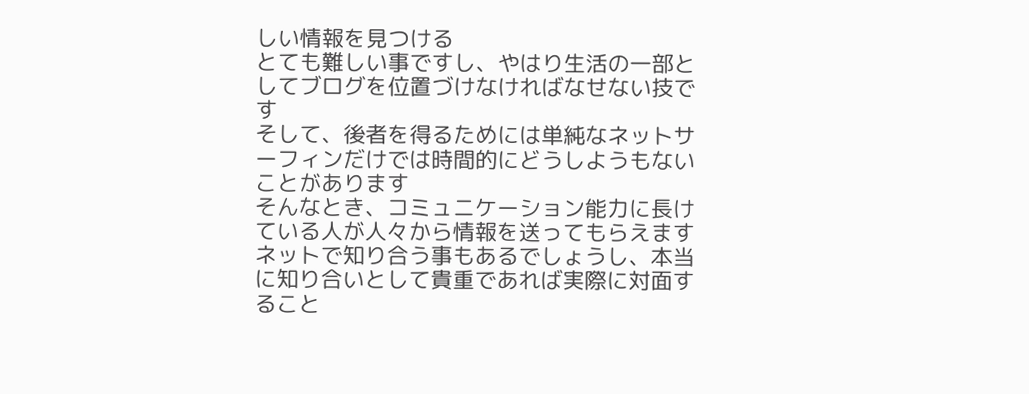しい情報を見つける
とても難しい事ですし、やはり生活の一部としてブログを位置づけなければなせない技です
そして、後者を得るためには単純なネットサーフィンだけでは時間的にどうしようもないことがあります
そんなとき、コミュニケーション能力に長けている人が人々から情報を送ってもらえます
ネットで知り合う事もあるでしょうし、本当に知り合いとして貴重であれば実際に対面すること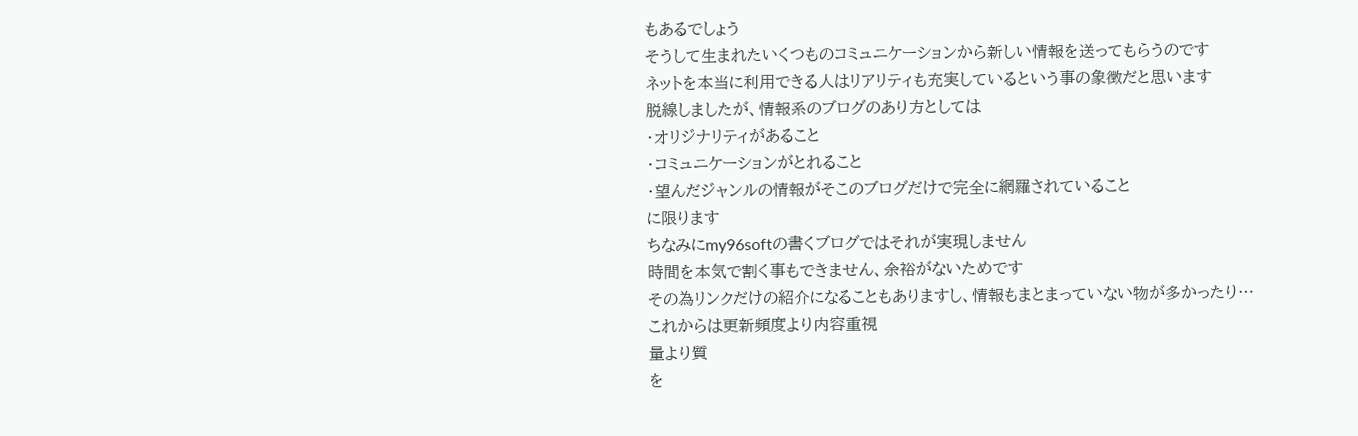もあるでしょう
そうして生まれたいくつものコミュニケーションから新しい情報を送ってもらうのです
ネットを本当に利用できる人はリアリティも充実しているという事の象徴だと思います
脱線しましたが、情報系のブログのあり方としては
・オリジナリティがあること
・コミュニケーションがとれること
・望んだジャンルの情報がそこのブログだけで完全に網羅されていること
に限ります
ちなみにmy96softの書くブログではそれが実現しません
時間を本気で割く事もできません、余裕がないためです
その為リンクだけの紹介になることもありますし、情報もまとまっていない物が多かったり…
これからは更新頻度より内容重視
量より質
を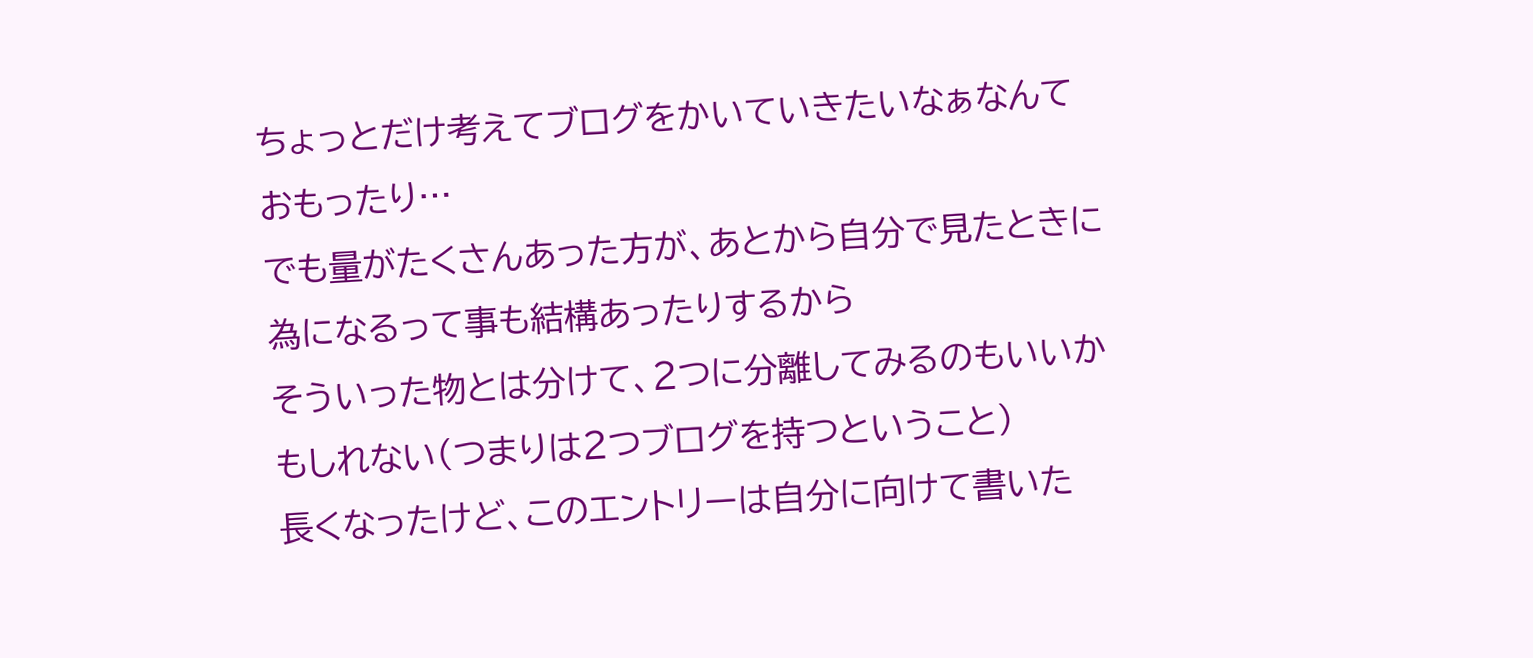ちょっとだけ考えてブログをかいていきたいなぁなんておもったり…
でも量がたくさんあった方が、あとから自分で見たときに為になるって事も結構あったりするから
そういった物とは分けて、2つに分離してみるのもいいかもしれない(つまりは2つブログを持つということ)
長くなったけど、このエントリーは自分に向けて書いた